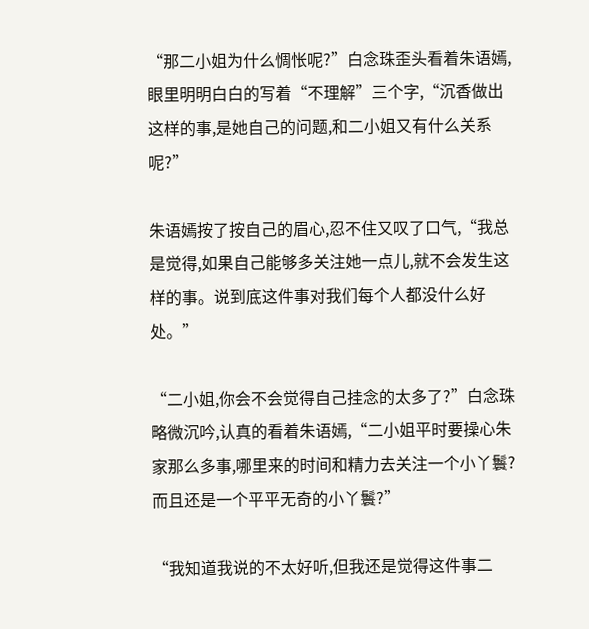“那二小姐为什么惆怅呢?”白念珠歪头看着朱语嫣,眼里明明白白的写着“不理解”三个字,“沉香做出这样的事,是她自己的问题,和二小姐又有什么关系呢?”

朱语嫣按了按自己的眉心,忍不住又叹了口气,“我总是觉得,如果自己能够多关注她一点儿,就不会发生这样的事。说到底这件事对我们每个人都没什么好处。”

“二小姐,你会不会觉得自己挂念的太多了?”白念珠略微沉吟,认真的看着朱语嫣,“二小姐平时要操心朱家那么多事,哪里来的时间和精力去关注一个小丫鬟?而且还是一个平平无奇的小丫鬟?”

“我知道我说的不太好听,但我还是觉得这件事二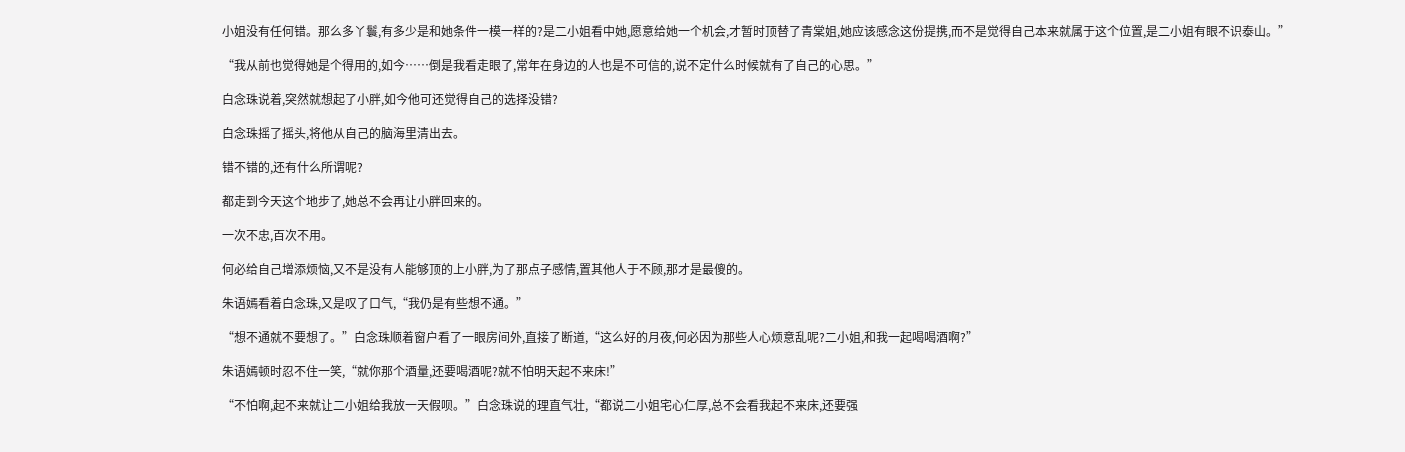小姐没有任何错。那么多丫鬟,有多少是和她条件一模一样的?是二小姐看中她,愿意给她一个机会,才暂时顶替了青棠姐,她应该感念这份提携,而不是觉得自己本来就属于这个位置,是二小姐有眼不识泰山。”

“我从前也觉得她是个得用的,如今……倒是我看走眼了,常年在身边的人也是不可信的,说不定什么时候就有了自己的心思。”

白念珠说着,突然就想起了小胖,如今他可还觉得自己的选择没错?

白念珠摇了摇头,将他从自己的脑海里清出去。

错不错的,还有什么所谓呢?

都走到今天这个地步了,她总不会再让小胖回来的。

一次不忠,百次不用。

何必给自己增添烦恼,又不是没有人能够顶的上小胖,为了那点子感情,置其他人于不顾,那才是最傻的。

朱语嫣看着白念珠,又是叹了口气,“我仍是有些想不通。”

“想不通就不要想了。”白念珠顺着窗户看了一眼房间外,直接了断道,“这么好的月夜,何必因为那些人心烦意乱呢?二小姐,和我一起喝喝酒啊?”

朱语嫣顿时忍不住一笑,“就你那个酒量,还要喝酒呢?就不怕明天起不来床!”

“不怕啊,起不来就让二小姐给我放一天假呗。”白念珠说的理直气壮,“都说二小姐宅心仁厚,总不会看我起不来床,还要强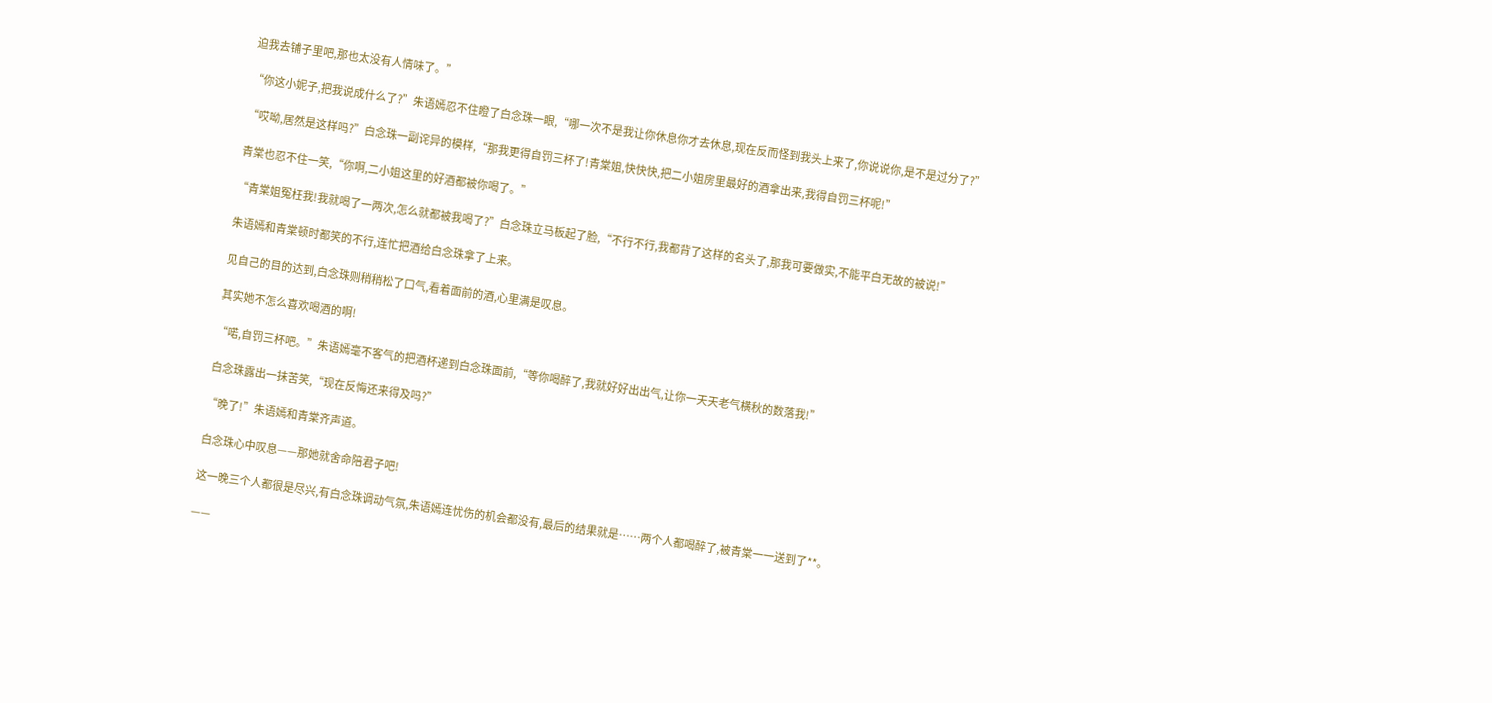迫我去铺子里吧,那也太没有人情味了。”

“你这小妮子,把我说成什么了?”朱语嫣忍不住瞪了白念珠一眼,“哪一次不是我让你休息你才去休息,现在反而怪到我头上来了,你说说你,是不是过分了?”

“哎呦,居然是这样吗?”白念珠一副诧异的模样,“那我更得自罚三杯了!青棠姐,快快快,把二小姐房里最好的酒拿出来,我得自罚三杯呢!”

青棠也忍不住一笑,“你啊,二小姐这里的好酒都被你喝了。”

“青棠姐冤枉我!我就喝了一两次,怎么就都被我喝了?”白念珠立马板起了脸,“不行不行,我都背了这样的名头了,那我可要做实,不能平白无故的被说!”

朱语嫣和青棠顿时都笑的不行,连忙把酒给白念珠拿了上来。

见自己的目的达到,白念珠则稍稍松了口气,看着面前的酒,心里满是叹息。

其实她不怎么喜欢喝酒的啊!

“喏,自罚三杯吧。”朱语嫣毫不客气的把酒杯递到白念珠面前,“等你喝醉了,我就好好出出气,让你一天天老气横秋的数落我!”

白念珠露出一抹苦笑,“现在反悔还来得及吗?”

“晚了!”朱语嫣和青棠齐声道。

白念珠心中叹息——那她就舍命陪君子吧!

这一晚三个人都很是尽兴,有白念珠调动气氛,朱语嫣连忧伤的机会都没有,最后的结果就是……两个人都喝醉了,被青棠一一送到了**。

——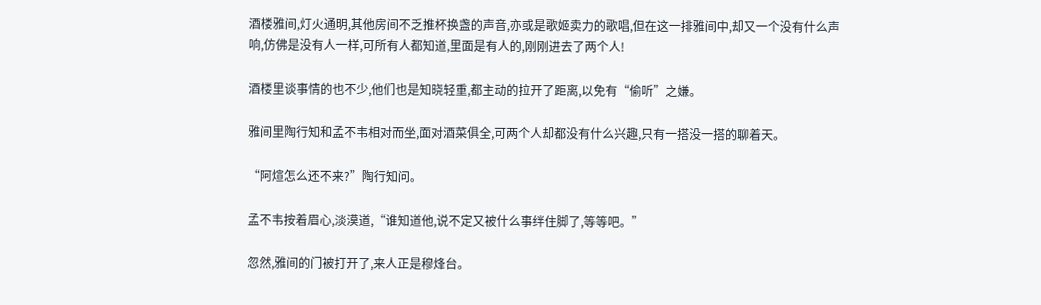酒楼雅间,灯火通明,其他房间不乏推杯换盏的声音,亦或是歌姬卖力的歌唱,但在这一排雅间中,却又一个没有什么声响,仿佛是没有人一样,可所有人都知道,里面是有人的,刚刚进去了两个人!

酒楼里谈事情的也不少,他们也是知晓轻重,都主动的拉开了距离,以免有“偷听”之嫌。

雅间里陶行知和孟不韦相对而坐,面对酒菜俱全,可两个人却都没有什么兴趣,只有一搭没一搭的聊着天。

“阿煊怎么还不来?”陶行知问。

孟不韦按着眉心,淡漠道,“谁知道他,说不定又被什么事绊住脚了,等等吧。”

忽然,雅间的门被打开了,来人正是穆烽台。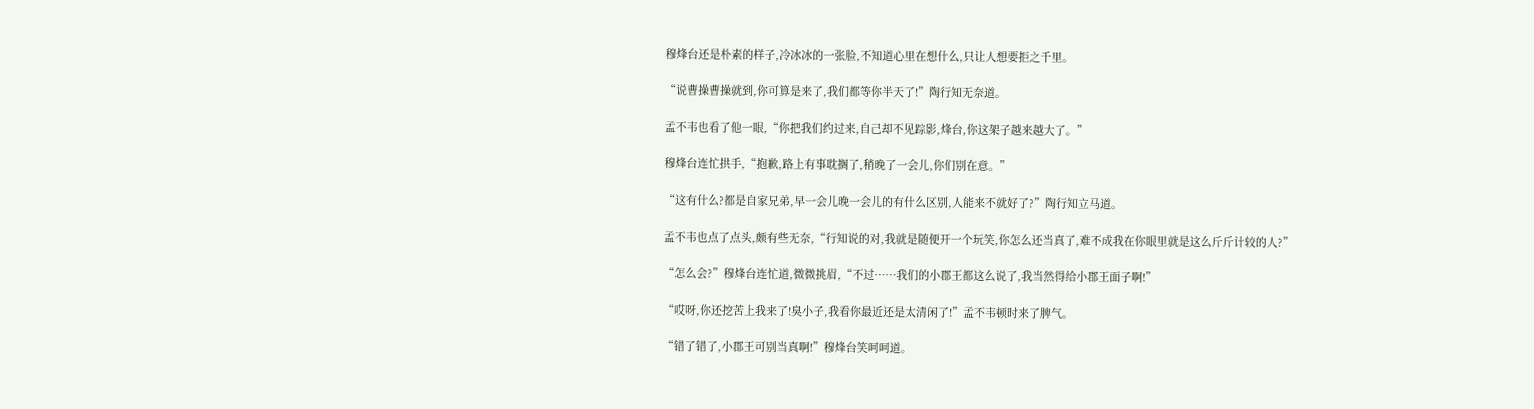穆烽台还是朴素的样子,冷冰冰的一张脸,不知道心里在想什么,只让人想要拒之千里。

“说曹操曹操就到,你可算是来了,我们都等你半天了!”陶行知无奈道。

孟不韦也看了他一眼,“你把我们约过来,自己却不见踪影,烽台,你这架子越来越大了。”

穆烽台连忙拱手,“抱歉,路上有事耽搁了,稍晚了一会儿,你们别在意。”

“这有什么?都是自家兄弟,早一会儿晚一会儿的有什么区别,人能来不就好了?”陶行知立马道。

孟不韦也点了点头,颇有些无奈,“行知说的对,我就是随便开一个玩笑,你怎么还当真了,难不成我在你眼里就是这么斤斤计较的人?”

“怎么会?”穆烽台连忙道,微微挑眉,“不过……我们的小郡王都这么说了,我当然得给小郡王面子啊!”

“哎呀,你还挖苦上我来了!臭小子,我看你最近还是太清闲了!”孟不韦顿时来了脾气。

“错了错了,小郡王可别当真啊!”穆烽台笑呵呵道。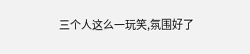三个人这么一玩笑,氛围好了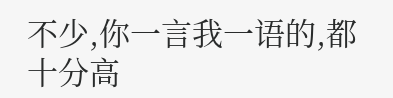不少,你一言我一语的,都十分高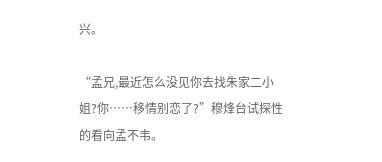兴。

“孟兄,最近怎么没见你去找朱家二小姐?你……移情别恋了?”穆烽台试探性的看向孟不韦。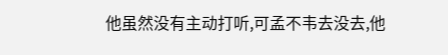他虽然没有主动打听,可孟不韦去没去,他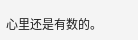心里还是有数的。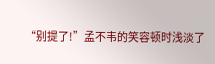“别提了!”孟不韦的笑容顿时浅淡了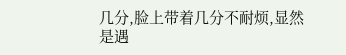几分,脸上带着几分不耐烦,显然是遇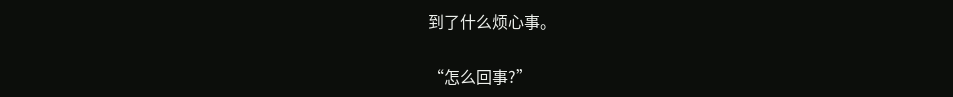到了什么烦心事。

“怎么回事?”